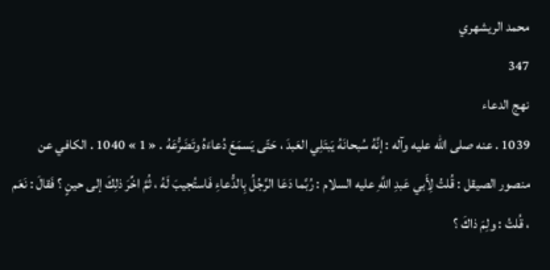محمد الريشهري
347
نهج الدعاء
1039 . عنه صلى الله عليه وآله : إنَّهُ سُبحانَهُ يَبتَلِي العَبدَ ، حَتّى يَسمَعَ دُعاءَهُ وتَضَرُّعَهُ . « 1 » 1040 . الكافي عن منصور الصيقل : قُلتُ لِأَبي عَبدِ اللَّهِ عليه السلام : رُبَّما دَعَا الرَّجُلُ بِالدُّعاءِ فَاستُجيبَ لَهُ ، ثُمَّ اخِّرَ ذلِكَ إلى حينٍ ؟ فَقالَ : نَعَم ، قُلتُ : ولِمَ ذاكَ ؟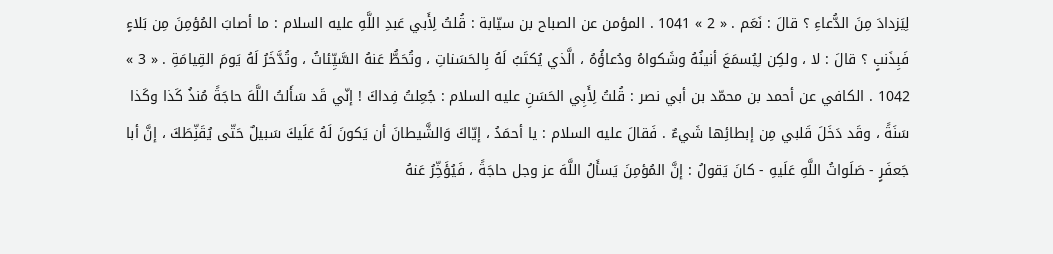لِيَزدادَ مِنَ الدُّعاءِ ؟ قالَ : نَعَم . « 2 » 1041 . المؤمن عن الصباح بن سيّابة : قُلتُ لِأَبي عَبدِ اللَّهِ عليه السلام : ما أصابَ المُؤمِنَ مِن بَلاءٍ فَبِذَنبٍ ؟ قالَ : لا ، ولكِن لِيُسمَعَ أنينُهُ وشَكواهُ ودُعاؤُهُ ، الَّذي يُكتَبُ لَهُ بِالحَسَناتِ ، وتُحَطُّ عَنهُ السَّيِّئاتُ ، وتُدَّخَرُ لَهُ يَومَ القِيامَةِ . « 3 » 1042 . الكافي عن أحمد بن محمّد بن أبي نصر : قُلتُ لِأَبِي الحَسَنِ عليه السلام : جُعِلتُ فِداكَ ! إنّي قَد سَأَلتُ اللَّهَ حاجَةً مُنذُ كَذا وكَذا سَنَةً ، وقَد دَخَلَ قَلبي مِن إبطائِها شَيءٌ . فَقالَ عليه السلام : يا أحمَدُ ، إيّاكَ وَالشَّيطانَ أن يَكونَ لَهُ عَلَيكَ سَبيلٌ حَتّى يُقَنِّطَكَ ، إنَّ أبا جَعفَرٍ - صَلَواتُ اللَّهِ عَلَيهِ - كانَ يَقولُ : إنَّ المُؤمِنَ يَسأَلُ اللَّهَ عز وجل حاجَةً ، فَيُؤَخِّرُ عَنهُ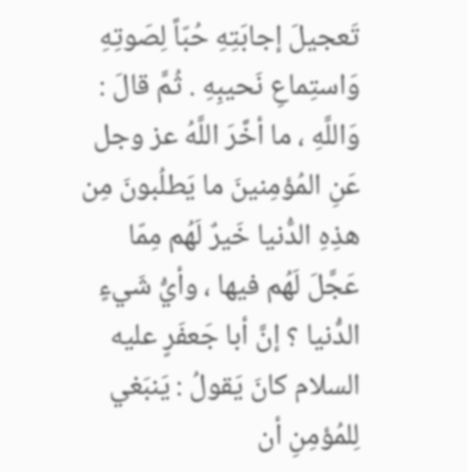تَعجيلَ إجابَتِهِ حُبّاً لِصَوتِهِ وَاستِماعِ نَحيبِهِ . ثُمَّ قالَ : وَاللَّهِ ، ما أخَّرَ اللَّهُ عز وجل عَنِ المُؤمِنينَ ما يَطلُبونَ مِن هذِهِ الدُّنيا خَيرٌ لَهُم مِمّا عَجَّلَ لَهُم فيها ، وأيُّ شَيءٍ الدُّنيا ؟ إنَّ أبا جَعفَرٍ عليه السلام كانَ يَقولُ : يَنبَغي لِلمُؤمِنِ أن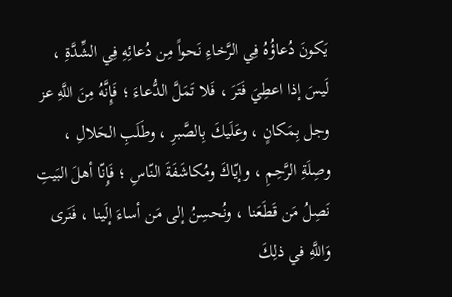يَكونَ دُعاؤُهُ فِي الرَّخاءِ نَحواً مِن دُعائِهِ فِي الشِّدَّةِ ، لَيسَ إذا اعطِيَ فَتَرَ ، فَلا تَمَلَّ الدُّعاءَ ؛ فَإِنَّهُ مِنَ اللَّهِ عز وجل بِمَكانٍ ، وعَلَيكَ بِالصَّبرِ ، وطَلَبِ الحَلالِ ، وصِلَةِ الرَّحِمِ ، وإيّاكَ ومُكاشَفَةَ النّاسِ ؛ فَإِنّا أهلَ البَيتِ نَصِلُ مَن قَطَعَنا ، ونُحسِنُ إلى مَن أساءَ إلَينا ، فَنَرى وَاللَّهِ في ذلِكَ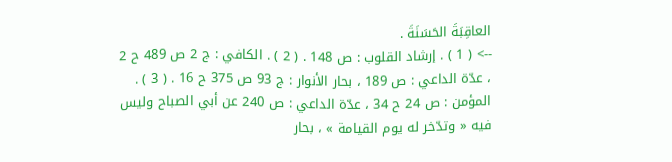العاقِبَةَ الحَسَنَةَ .
--> ( 1 ) . إرشاد القلوب : ص 148 . ( 2 ) . الكافي : ج 2 ص 489 ح 2 ، عدّة الداعي : ص 189 ، بحار الأنوار : ج 93 ص 375 ح 16 . ( 3 ) . المؤمن : ص 24 ح 34 ، عدّة الداعي : ص 240 عن أبي الصباح وليس فيه « وتدّخر له يوم القيامة » ، بحار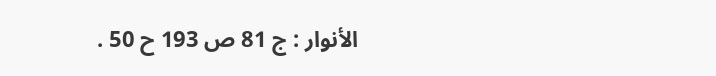الأنوار : ج 81 ص 193 ح 50 .